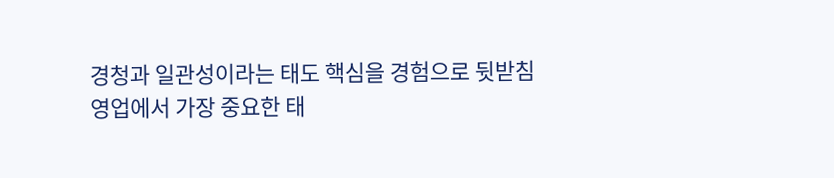경청과 일관성이라는 태도 핵심을 경험으로 뒷받침
영업에서 가장 중요한 태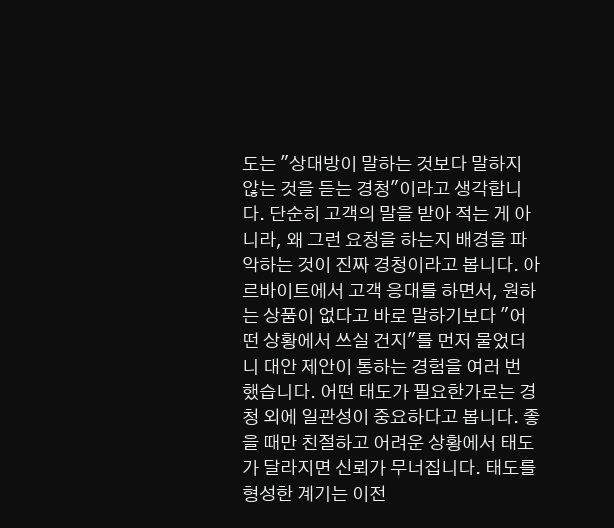도는 "상대방이 말하는 것보다 말하지 않는 것을 듣는 경청"이라고 생각합니다. 단순히 고객의 말을 받아 적는 게 아니라, 왜 그런 요청을 하는지 배경을 파악하는 것이 진짜 경청이라고 봅니다. 아르바이트에서 고객 응대를 하면서, 원하는 상품이 없다고 바로 말하기보다 "어떤 상황에서 쓰실 건지"를 먼저 물었더니 대안 제안이 통하는 경험을 여러 번 했습니다. 어떤 태도가 필요한가로는 경청 외에 일관성이 중요하다고 봅니다. 좋을 때만 친절하고 어려운 상황에서 태도가 달라지면 신뢰가 무너집니다. 태도를 형성한 계기는 이전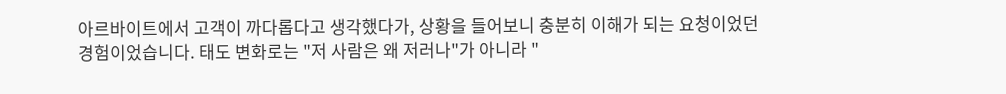아르바이트에서 고객이 까다롭다고 생각했다가, 상황을 들어보니 충분히 이해가 되는 요청이었던 경험이었습니다. 태도 변화로는 "저 사람은 왜 저러나"가 아니라 "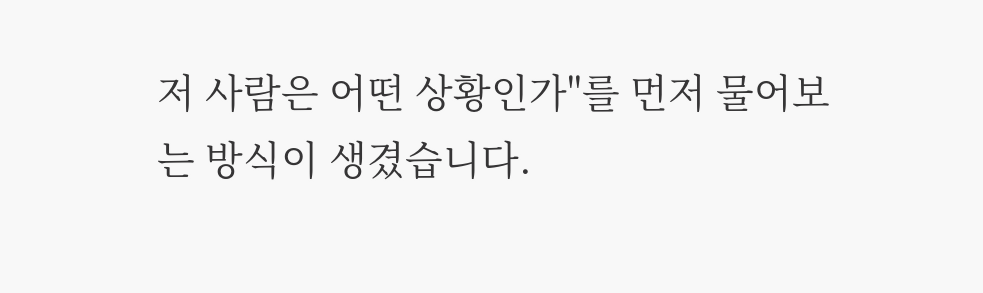저 사람은 어떤 상황인가"를 먼저 물어보는 방식이 생겼습니다.